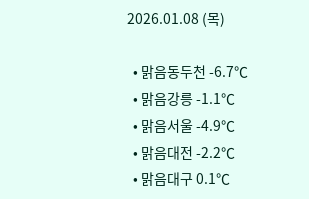2026.01.08 (목)

  • 맑음동두천 -6.7℃
  • 맑음강릉 -1.1℃
  • 맑음서울 -4.9℃
  • 맑음대전 -2.2℃
  • 맑음대구 0.1℃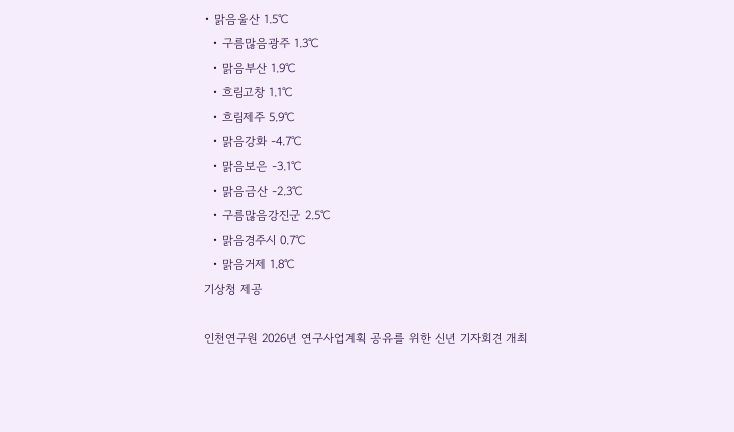• 맑음울산 1.5℃
  • 구름많음광주 1.3℃
  • 맑음부산 1.9℃
  • 흐림고창 1.1℃
  • 흐림제주 5.9℃
  • 맑음강화 -4.7℃
  • 맑음보은 -3.1℃
  • 맑음금산 -2.3℃
  • 구름많음강진군 2.5℃
  • 맑음경주시 0.7℃
  • 맑음거제 1.8℃
기상청 제공

인천연구원 2026년 연구사업계획 공유를 위한 신년 기자회견 개최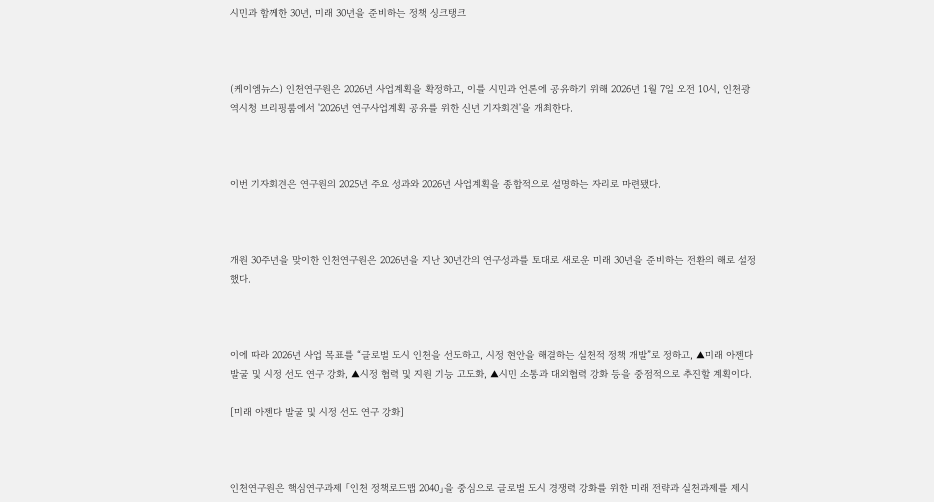시민과 함께한 30년, 미래 30년을 준비하는 정책 싱크탱크



(케이엠뉴스) 인천연구원은 2026년 사업계획을 확정하고, 이를 시민과 언론에 공유하기 위해 2026년 1월 7일 오전 10시, 인천광역시청 브리핑룸에서 '2026년 연구사업계획 공유를 위한 신년 기자회견'을 개최한다.



이번 기자회견은 연구원의 2025년 주요 성과와 2026년 사업계획을 종합적으로 설명하는 자리로 마련됐다.



개원 30주년을 맞이한 인천연구원은 2026년을 지난 30년간의 연구성과를 토대로 새로운 미래 30년을 준비하는 전환의 해로 설정했다.



이에 따라 2026년 사업 목표를 “글로벌 도시 인천을 선도하고, 시정 현안을 해결하는 실천적 정책 개발”로 정하고, ▲미래 아젠다 발굴 및 시정 선도 연구 강화, ▲시정 협력 및 지원 기능 고도화, ▲시민 소통과 대외협력 강화 등을 중점적으로 추진할 계획이다.

[미래 아젠다 발굴 및 시정 선도 연구 강화]



인천연구원은 핵심연구과제 「인천 정책로드맵 2040」을 중심으로 글로벌 도시 경쟁력 강화를 위한 미래 전략과 실천과제를 제시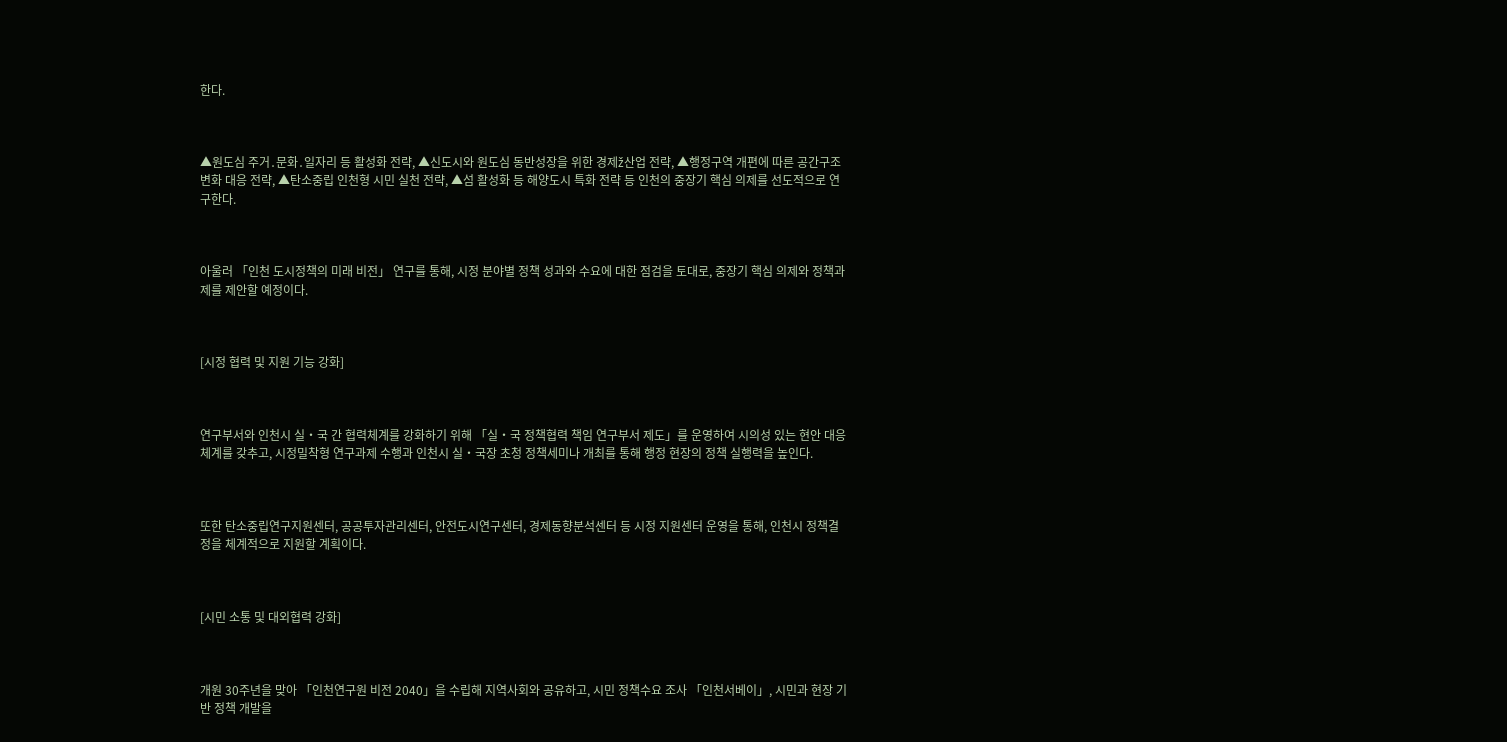한다.



▲원도심 주거․문화․일자리 등 활성화 전략, ▲신도시와 원도심 동반성장을 위한 경제ž산업 전략, ▲행정구역 개편에 따른 공간구조 변화 대응 전략, ▲탄소중립 인천형 시민 실천 전략, ▲섬 활성화 등 해양도시 특화 전략 등 인천의 중장기 핵심 의제를 선도적으로 연구한다.



아울러 「인천 도시정책의 미래 비전」 연구를 통해, 시정 분야별 정책 성과와 수요에 대한 점검을 토대로, 중장기 핵심 의제와 정책과제를 제안할 예정이다.



[시정 협력 및 지원 기능 강화]



연구부서와 인천시 실・국 간 협력체계를 강화하기 위해 「실・국 정책협력 책임 연구부서 제도」를 운영하여 시의성 있는 현안 대응체계를 갖추고, 시정밀착형 연구과제 수행과 인천시 실・국장 초청 정책세미나 개최를 통해 행정 현장의 정책 실행력을 높인다.



또한 탄소중립연구지원센터, 공공투자관리센터, 안전도시연구센터, 경제동향분석센터 등 시정 지원센터 운영을 통해, 인천시 정책결정을 체계적으로 지원할 계획이다.



[시민 소통 및 대외협력 강화]



개원 30주년을 맞아 「인천연구원 비전 2040」을 수립해 지역사회와 공유하고, 시민 정책수요 조사 「인천서베이」, 시민과 현장 기반 정책 개발을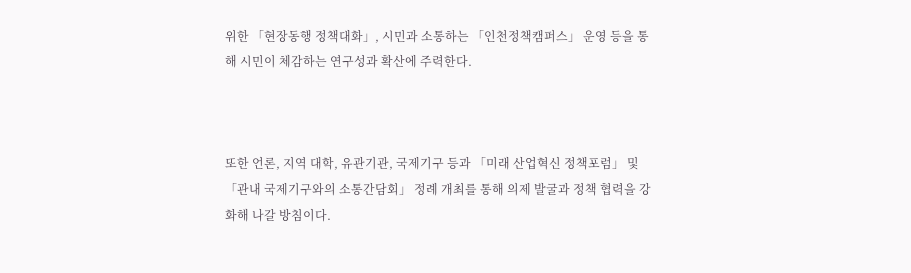위한 「현장동행 정책대화」, 시민과 소통하는 「인천정책캠퍼스」 운영 등을 통해 시민이 체감하는 연구성과 확산에 주력한다.



또한 언론, 지역 대학, 유관기관, 국제기구 등과 「미래 산업혁신 정책포럼」 및 「관내 국제기구와의 소통간담회」 정례 개최를 통해 의제 발굴과 정책 협력을 강화해 나갈 방침이다.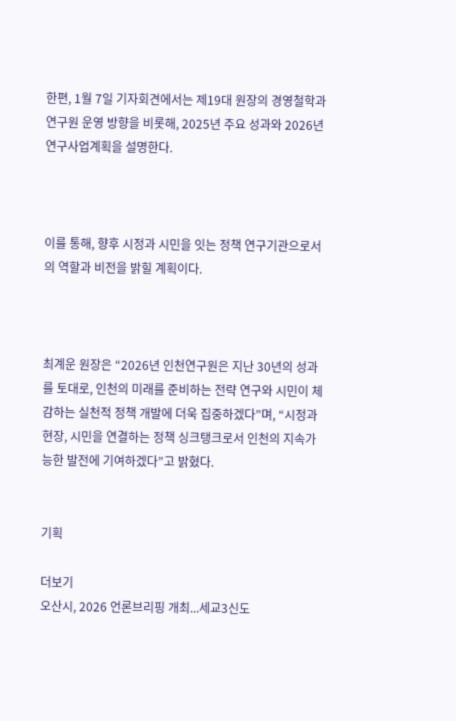한편, 1월 7일 기자회견에서는 제19대 원장의 경영철학과 연구원 운영 방향을 비롯해, 2025년 주요 성과와 2026년 연구사업계획을 설명한다.



이를 통해, 향후 시정과 시민을 잇는 정책 연구기관으로서의 역할과 비전을 밝힐 계획이다.



최계운 원장은 “2026년 인천연구원은 지난 30년의 성과를 토대로, 인천의 미래를 준비하는 전략 연구와 시민이 체감하는 실천적 정책 개발에 더욱 집중하겠다”며, “시정과 현장, 시민을 연결하는 정책 싱크탱크로서 인천의 지속가능한 발전에 기여하겠다”고 밝혔다.


기획

더보기
오산시, 2026 언론브리핑 개최...세교3신도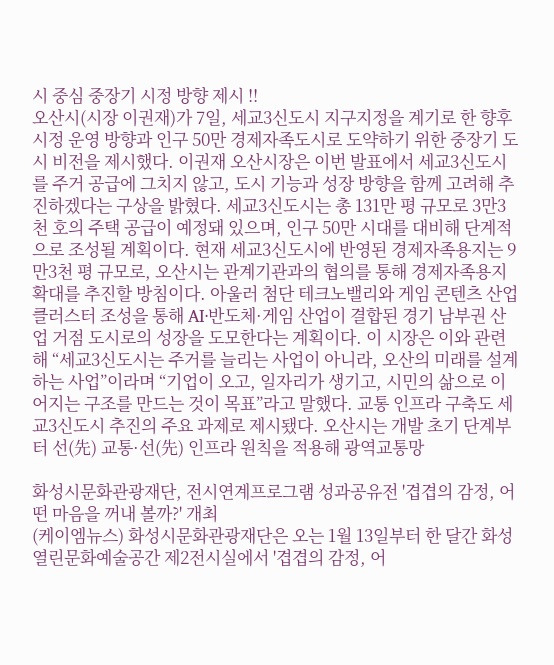시 중심 중장기 시정 방향 제시 !!
오산시(시장 이권재)가 7일, 세교3신도시 지구지정을 계기로 한 향후 시정 운영 방향과 인구 50만 경제자족도시로 도약하기 위한 중장기 도시 비전을 제시했다. 이권재 오산시장은 이번 발표에서 세교3신도시를 주거 공급에 그치지 않고, 도시 기능과 성장 방향을 함께 고려해 추진하겠다는 구상을 밝혔다. 세교3신도시는 총 131만 평 규모로 3만3천 호의 주택 공급이 예정돼 있으며, 인구 50만 시대를 대비해 단계적으로 조성될 계획이다. 현재 세교3신도시에 반영된 경제자족용지는 9만3천 평 규모로, 오산시는 관계기관과의 협의를 통해 경제자족용지 확대를 추진할 방침이다. 아울러 첨단 테크노밸리와 게임 콘텐츠 산업 클러스터 조성을 통해 AI·반도체·게임 산업이 결합된 경기 남부권 산업 거점 도시로의 성장을 도모한다는 계획이다. 이 시장은 이와 관련해 “세교3신도시는 주거를 늘리는 사업이 아니라, 오산의 미래를 설계하는 사업”이라며 “기업이 오고, 일자리가 생기고, 시민의 삶으로 이어지는 구조를 만드는 것이 목표”라고 말했다. 교통 인프라 구축도 세교3신도시 추진의 주요 과제로 제시됐다. 오산시는 개발 초기 단계부터 선(先) 교통·선(先) 인프라 원칙을 적용해 광역교통망

화성시문화관광재단, 전시연계프로그램 성과공유전 '겹겹의 감정, 어떤 마음을 꺼내 볼까?' 개최
(케이엠뉴스) 화성시문화관광재단은 오는 1월 13일부터 한 달간 화성열린문화예술공간 제2전시실에서 '겹겹의 감정, 어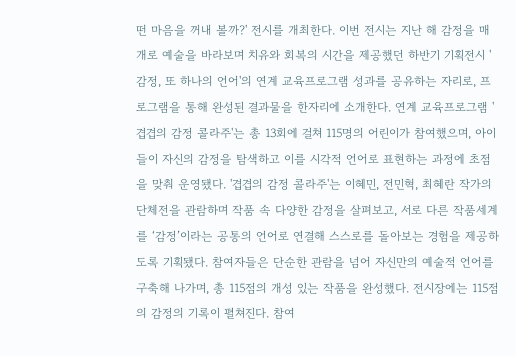떤 마음을 꺼내 볼까?' 전시를 개최한다. 이번 전시는 지난 해 감정을 매개로 예술을 바라보며 치유와 회복의 시간을 제공했던 하반기 기획전시 '감정, 또 하나의 언어'의 연계 교육프로그램 성과를 공유하는 자리로, 프로그램을 통해 완성된 결과물을 한자리에 소개한다. 연계 교육프로그램 '겹겹의 감정 콜라주'는 총 13회에 걸쳐 115명의 어린이가 참여했으며, 아이들이 자신의 감정을 탐색하고 이를 시각적 언어로 표현하는 과정에 초점을 맞춰 운영됐다. '겹겹의 감정 콜라주'는 이혜민, 전민혁, 최혜란 작가의 단체전을 관람하며 작품 속 다양한 감정을 살펴보고, 서로 다른 작품세계를 ‘감정’이라는 공통의 언어로 연결해 스스로를 돌아보는 경험을 제공하도록 기획됐다. 참여자들은 단순한 관람을 넘어 자신만의 예술적 언어를 구축해 나가며, 총 115점의 개성 있는 작품을 완성했다. 전시장에는 115점의 감정의 기록이 펼쳐진다. 참여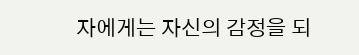자에게는 자신의 감정을 되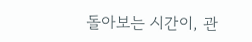돌아보는 시간이, 관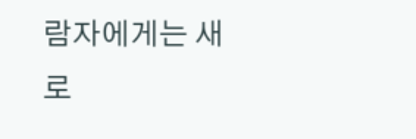람자에게는 새로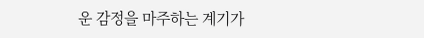운 감정을 마주하는 계기가